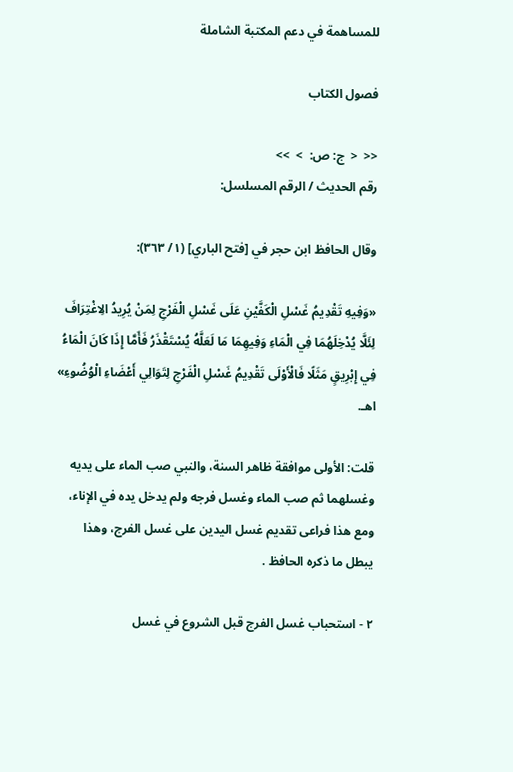للمساهمة في دعم المكتبة الشاملة

فصول الكتاب

<<  <  ج: ص:  >  >>
رقم الحديث / الرقم المسلسل:

وقال الحافظ ابن حجر في [فتح الباري] (١/ ٣٦٣):

«وَفِيهِ تَقْدِيمُ غَسْلِ الْكَفَّيْنِ عَلَى غَسْلِ الْفَرْجِ لِمَنْ يُرِيدُ الِاغْتِرَافَ لِئَلَّا يُدْخِلَهُمَا فِي الْمَاءِ وَفِيهِمَا مَا لَعَلَّهُ يُسْتَقْذَرُ فَأَمَّا إِذَا كَانَ الْمَاءُ فِي إِبْرِيقٍ مَثَلًا فَالْأَوْلَى تَقْدِيمُ غَسْلِ الْفَرْجِ لِتَوَالِي أَعْضَاءِ الْوُضُوءِ» اهـ.

قلت: الأولى موافقة ظاهر السنة، والنبي صب الماء على يديه وغسلهما ثم صب الماء وغسل فرجه ولم يدخل يده في الإناء، ومع هذا فراعى تقديم غسل اليدين على غسل الفرج، وهذا يبطل ما ذكره الحافظ .

٢ - استحباب غسل الفرج قبل الشروع في غسل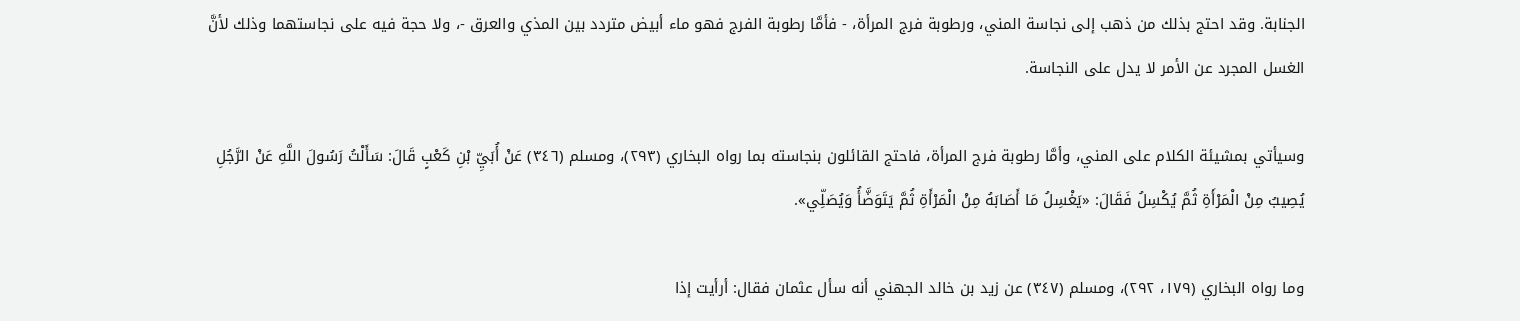الجنابة. وقد احتج بذلك من ذهب إلى نجاسة المني، ورطوبة فرج المرأة، - فأمَّا رطوبة الفرج فهو ماء أبيض متردد بين المذي والعرق -، ولا حجة فيه على نجاستهما وذلك لأنَّ الغسل المجرد عن الأمر لا يدل على النجاسة.

وسيأتي بمشيئة الكلام على المني، وأمَّا رطوبة فرج المرأة، فاحتج القائلون بنجاسته بما رواه البخاري (٢٩٣)، ومسلم (٣٤٦) عَنْ أُبَيِّ بْنِ كَعْبٍ قَالَ: سَأَلْتُ رَسُولَ اللَّهِ عَنْ الرَّجُلِ يُصِيبُ مِنْ الْمَرْأَةِ ثُمَّ يُكْسِلُ فَقَالَ: «يَغْسِلُ مَا أَصَابَهُ مِنْ الْمَرْأَةِ ثُمَّ يَتَوَضَّأُ وَيُصَلِّي».

وما رواه البخاري (١٧٩، ٢٩٢)، ومسلم (٣٤٧) عن زيد بن خالد الجهني أنه سأل عثمان فقال: أرأيت إذا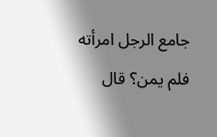جامع الرجل امرأته فلم يمن؟ قال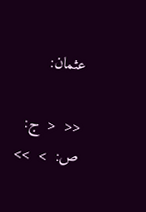عثمان:

<<  <  ج: ص:  >  >>